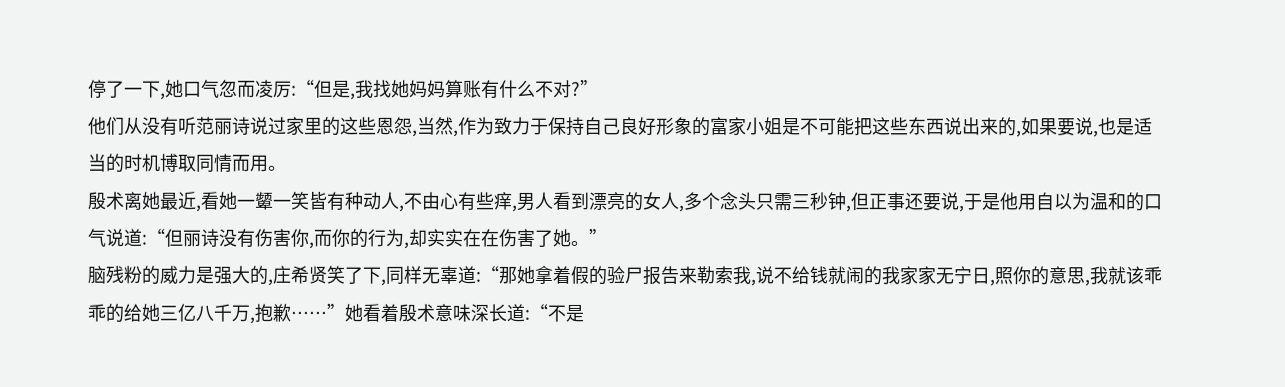停了一下,她口气忽而凌厉:“但是,我找她妈妈算账有什么不对?”
他们从没有听范丽诗说过家里的这些恩怨,当然,作为致力于保持自己良好形象的富家小姐是不可能把这些东西说出来的,如果要说,也是适当的时机博取同情而用。
殷术离她最近,看她一颦一笑皆有种动人,不由心有些痒,男人看到漂亮的女人,多个念头只需三秒钟,但正事还要说,于是他用自以为温和的口气说道:“但丽诗没有伤害你,而你的行为,却实实在在伤害了她。”
脑残粉的威力是强大的,庄希贤笑了下,同样无辜道:“那她拿着假的验尸报告来勒索我,说不给钱就闹的我家家无宁日,照你的意思,我就该乖乖的给她三亿八千万,抱歉……”她看着殷术意味深长道:“不是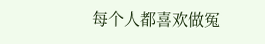每个人都喜欢做冤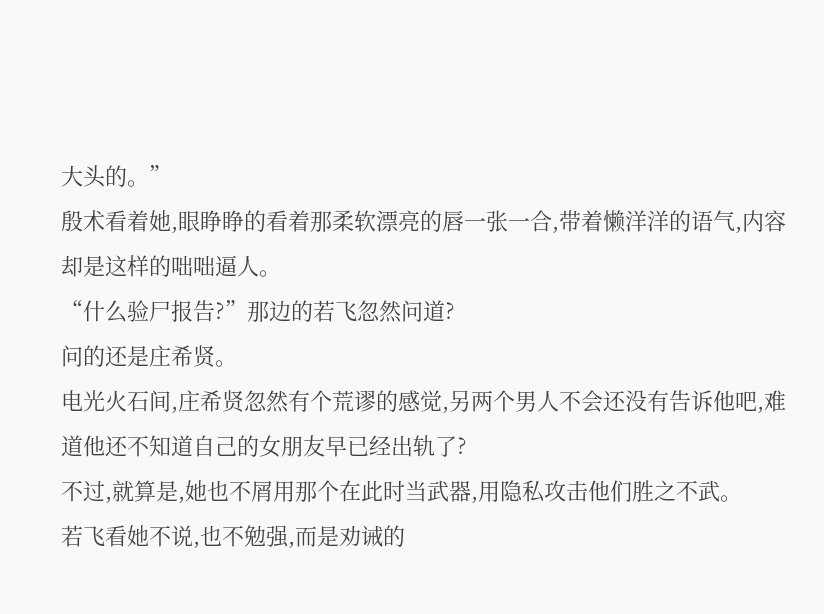大头的。”
殷术看着她,眼睁睁的看着那柔软漂亮的唇一张一合,带着懒洋洋的语气,内容却是这样的咄咄逼人。
“什么验尸报告?”那边的若飞忽然问道?
问的还是庄希贤。
电光火石间,庄希贤忽然有个荒谬的感觉,另两个男人不会还没有告诉他吧,难道他还不知道自己的女朋友早已经出轨了?
不过,就算是,她也不屑用那个在此时当武器,用隐私攻击他们胜之不武。
若飞看她不说,也不勉强,而是劝诫的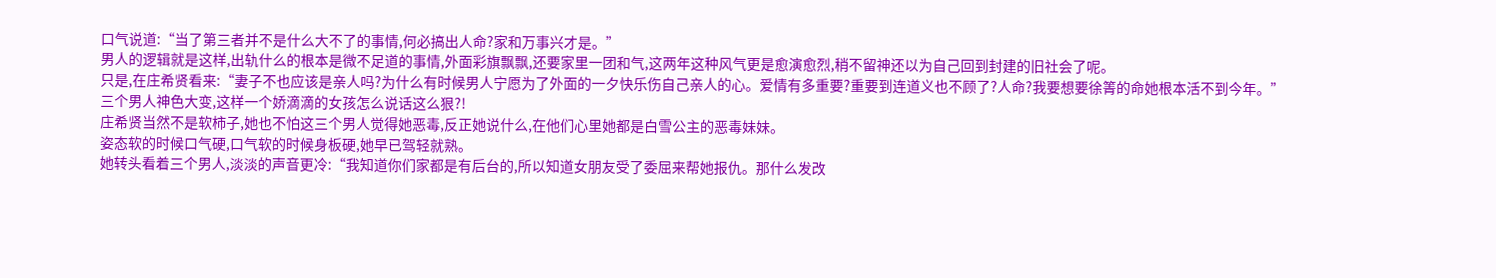口气说道:“当了第三者并不是什么大不了的事情,何必搞出人命?家和万事兴才是。”
男人的逻辑就是这样,出轨什么的根本是微不足道的事情,外面彩旗飘飘,还要家里一团和气,这两年这种风气更是愈演愈烈,稍不留神还以为自己回到封建的旧社会了呢。
只是,在庄希贤看来:“妻子不也应该是亲人吗?为什么有时候男人宁愿为了外面的一夕快乐伤自己亲人的心。爱情有多重要?重要到连道义也不顾了?人命?我要想要徐箐的命她根本活不到今年。”
三个男人神色大变,这样一个娇滴滴的女孩怎么说话这么狠?!
庄希贤当然不是软柿子,她也不怕这三个男人觉得她恶毒,反正她说什么,在他们心里她都是白雪公主的恶毒妹妹。
姿态软的时候口气硬,口气软的时候身板硬,她早已驾轻就熟。
她转头看着三个男人,淡淡的声音更冷:“我知道你们家都是有后台的,所以知道女朋友受了委屈来帮她报仇。那什么发改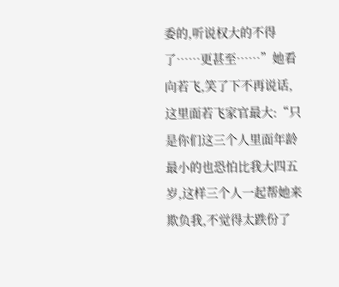委的,听说权大的不得了……更甚至……”她看向若飞,笑了下不再说话,这里面若飞家官最大:“只是你们这三个人里面年龄最小的也恐怕比我大四五岁,这样三个人一起帮她来欺负我,不觉得太跌份了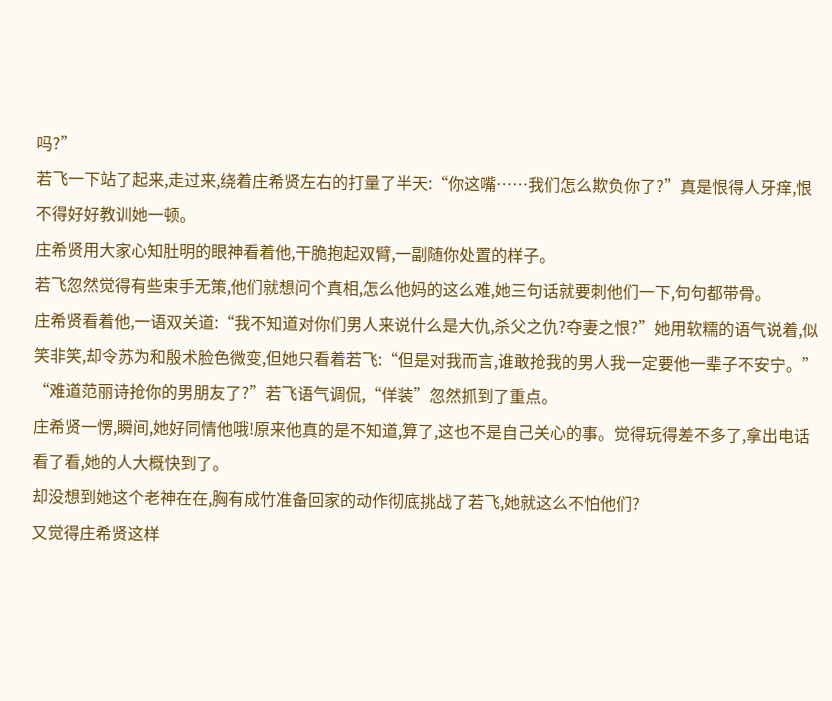吗?”
若飞一下站了起来,走过来,绕着庄希贤左右的打量了半天:“你这嘴……我们怎么欺负你了?”真是恨得人牙痒,恨不得好好教训她一顿。
庄希贤用大家心知肚明的眼神看着他,干脆抱起双臂,一副随你处置的样子。
若飞忽然觉得有些束手无策,他们就想问个真相,怎么他妈的这么难,她三句话就要刺他们一下,句句都带骨。
庄希贤看着他,一语双关道:“我不知道对你们男人来说什么是大仇,杀父之仇?夺妻之恨?”她用软糯的语气说着,似笑非笑,却令苏为和殷术脸色微变,但她只看着若飞:“但是对我而言,谁敢抢我的男人我一定要他一辈子不安宁。”
“难道范丽诗抢你的男朋友了?”若飞语气调侃,“佯装”忽然抓到了重点。
庄希贤一愣,瞬间,她好同情他哦!原来他真的是不知道,算了,这也不是自己关心的事。觉得玩得差不多了,拿出电话看了看,她的人大概快到了。
却没想到她这个老神在在,胸有成竹准备回家的动作彻底挑战了若飞,她就这么不怕他们?
又觉得庄希贤这样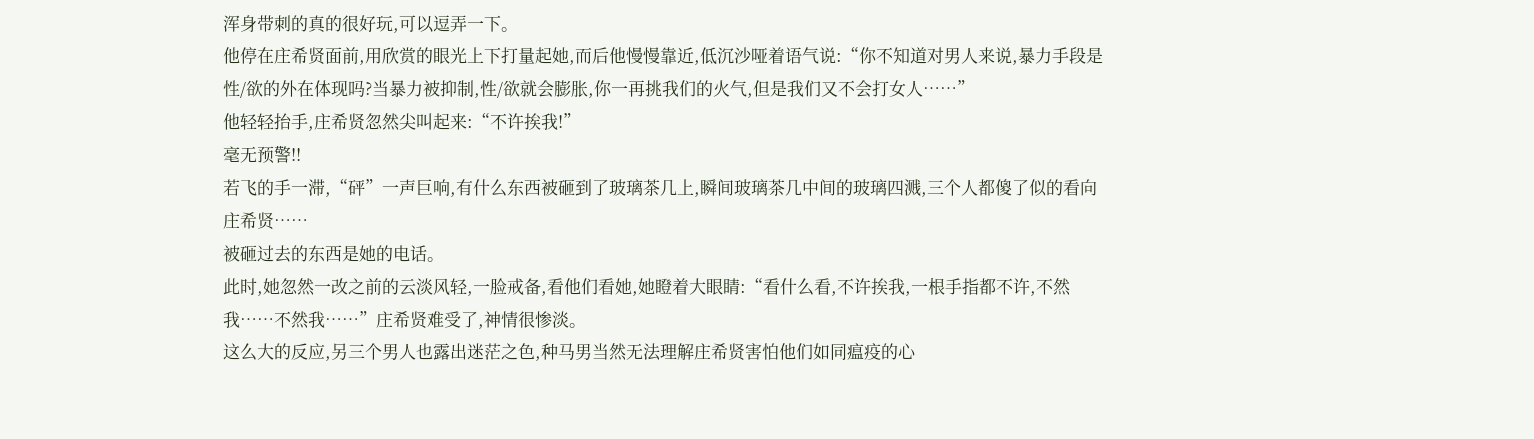浑身带刺的真的很好玩,可以逗弄一下。
他停在庄希贤面前,用欣赏的眼光上下打量起她,而后他慢慢靠近,低沉沙哑着语气说:“你不知道对男人来说,暴力手段是性/欲的外在体现吗?当暴力被抑制,性/欲就会膨胀,你一再挑我们的火气,但是我们又不会打女人……”
他轻轻抬手,庄希贤忽然尖叫起来:“不许挨我!”
毫无预警!!
若飞的手一滞,“砰”一声巨响,有什么东西被砸到了玻璃茶几上,瞬间玻璃茶几中间的玻璃四溅,三个人都傻了似的看向庄希贤……
被砸过去的东西是她的电话。
此时,她忽然一改之前的云淡风轻,一脸戒备,看他们看她,她瞪着大眼睛:“看什么看,不许挨我,一根手指都不许,不然我……不然我……”庄希贤难受了,神情很惨淡。
这么大的反应,另三个男人也露出迷茫之色,种马男当然无法理解庄希贤害怕他们如同瘟疫的心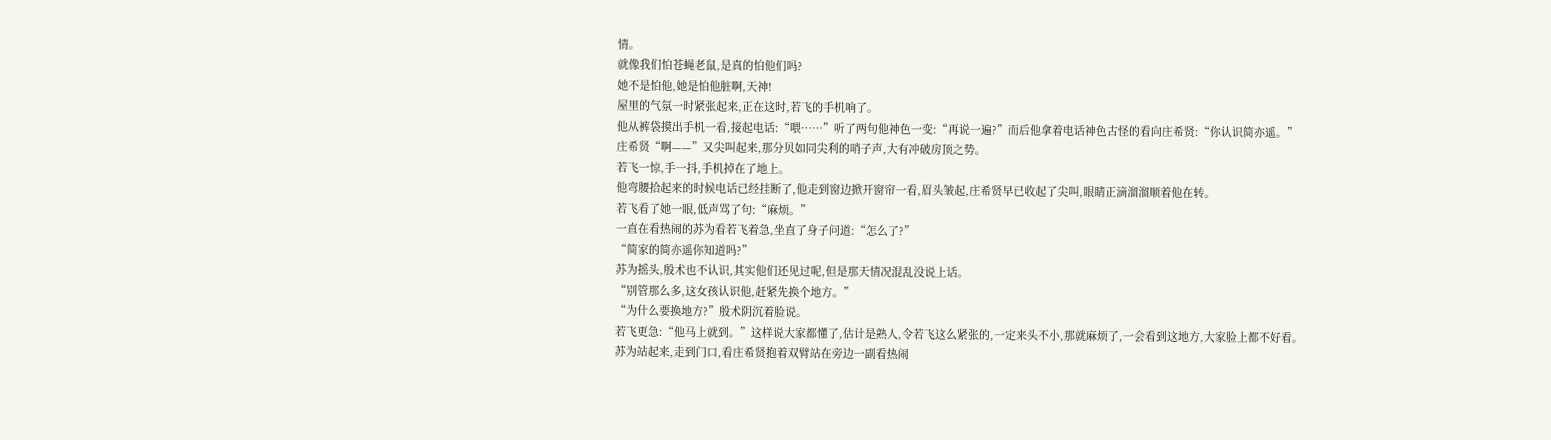情。
就像我们怕苍蝇老鼠,是真的怕他们吗?
她不是怕他,她是怕他脏啊,天神!
屋里的气氛一时紧张起来,正在这时,若飞的手机响了。
他从裤袋摸出手机一看,接起电话:“喂……”听了两句他神色一变:“再说一遍?”而后他拿着电话神色古怪的看向庄希贤:“你认识简亦遥。”
庄希贤“啊——”又尖叫起来,那分贝如同尖利的哨子声,大有冲破房顶之势。
若飞一惊,手一抖,手机掉在了地上。
他弯腰拾起来的时候电话已经挂断了,他走到窗边掀开窗帘一看,眉头皱起,庄希贤早已收起了尖叫,眼睛正滴溜溜顺着他在转。
若飞看了她一眼,低声骂了句:“麻烦。”
一直在看热闹的苏为看若飞着急,坐直了身子问道:“怎么了?”
“简家的简亦遥你知道吗?”
苏为摇头,殷术也不认识,其实他们还见过呢,但是那天情况混乱没说上话。
“别管那么多,这女孩认识他,赶紧先换个地方。”
“为什么要换地方?”殷术阴沉着脸说。
若飞更急:“他马上就到。”这样说大家都懂了,估计是熟人,令若飞这么紧张的,一定来头不小,那就麻烦了,一会看到这地方,大家脸上都不好看。
苏为站起来,走到门口,看庄希贤抱着双臂站在旁边一副看热闹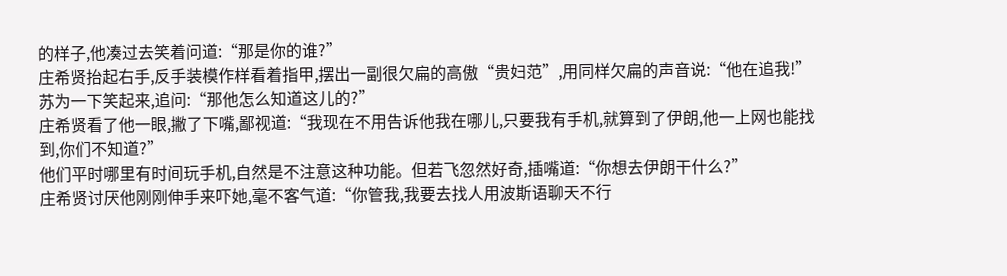的样子,他凑过去笑着问道:“那是你的谁?”
庄希贤抬起右手,反手装模作样看着指甲,摆出一副很欠扁的高傲“贵妇范”,用同样欠扁的声音说:“他在追我!”
苏为一下笑起来,追问:“那他怎么知道这儿的?”
庄希贤看了他一眼,撇了下嘴,鄙视道:“我现在不用告诉他我在哪儿,只要我有手机,就算到了伊朗,他一上网也能找到,你们不知道?”
他们平时哪里有时间玩手机,自然是不注意这种功能。但若飞忽然好奇,插嘴道:“你想去伊朗干什么?”
庄希贤讨厌他刚刚伸手来吓她,毫不客气道:“你管我,我要去找人用波斯语聊天不行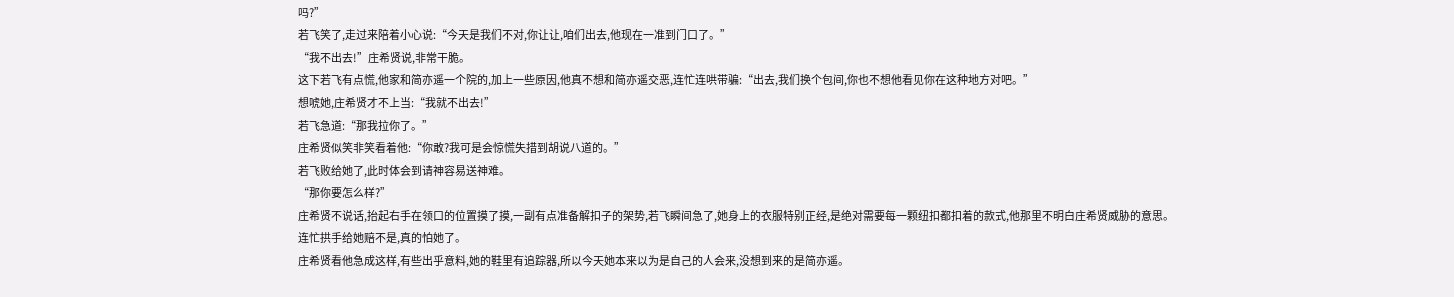吗?”
若飞笑了,走过来陪着小心说:“今天是我们不对,你让让,咱们出去,他现在一准到门口了。”
“我不出去!”庄希贤说,非常干脆。
这下若飞有点慌,他家和简亦遥一个院的,加上一些原因,他真不想和简亦遥交恶,连忙连哄带骗:“出去,我们换个包间,你也不想他看见你在这种地方对吧。”
想唬她,庄希贤才不上当:“我就不出去!”
若飞急道:“那我拉你了。”
庄希贤似笑非笑看着他:“你敢?我可是会惊慌失措到胡说八道的。”
若飞败给她了,此时体会到请神容易送神难。
“那你要怎么样?”
庄希贤不说话,抬起右手在领口的位置摸了摸,一副有点准备解扣子的架势,若飞瞬间急了,她身上的衣服特别正经,是绝对需要每一颗纽扣都扣着的款式,他那里不明白庄希贤威胁的意思。
连忙拱手给她赔不是,真的怕她了。
庄希贤看他急成这样,有些出乎意料,她的鞋里有追踪器,所以今天她本来以为是自己的人会来,没想到来的是简亦遥。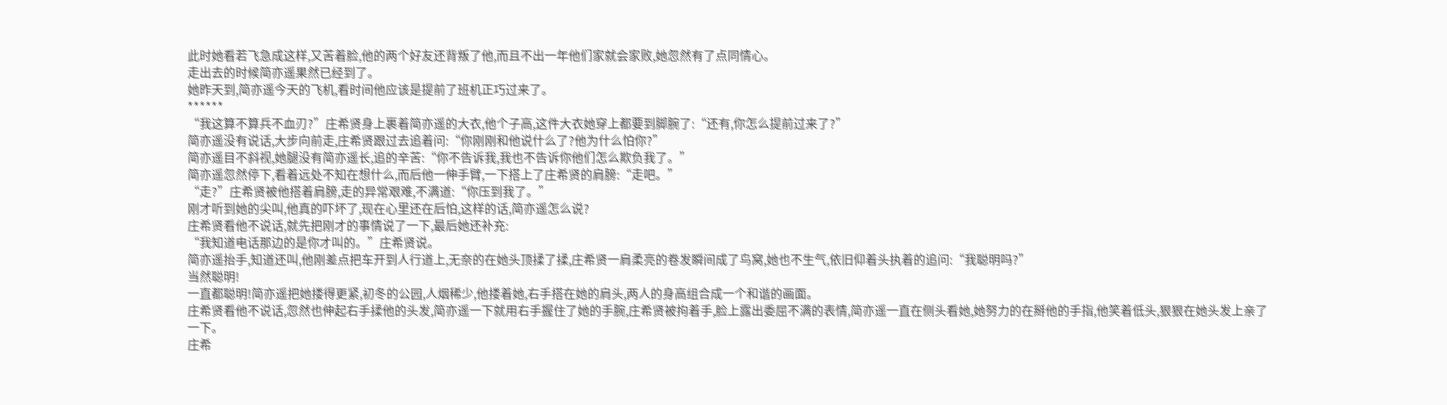此时她看若飞急成这样,又苦着脸,他的两个好友还背叛了他,而且不出一年他们家就会家败,她忽然有了点同情心。
走出去的时候简亦遥果然已经到了。
她昨天到,简亦遥今天的飞机,看时间他应该是提前了班机正巧过来了。
******
“我这算不算兵不血刃?”庄希贤身上裹着简亦遥的大衣,他个子高,这件大衣她穿上都要到脚腕了:“还有,你怎么提前过来了?”
简亦遥没有说话,大步向前走,庄希贤跟过去追着问:“你刚刚和他说什么了?他为什么怕你?”
简亦遥目不斜视,她腿没有简亦遥长,追的辛苦:“你不告诉我,我也不告诉你他们怎么欺负我了。”
简亦遥忽然停下,看着远处不知在想什么,而后他一伸手臂,一下搭上了庄希贤的肩膀:“走吧。”
“走?”庄希贤被他搭着肩膀,走的异常艰难,不满道:“你压到我了。”
刚才听到她的尖叫,他真的吓坏了,现在心里还在后怕,这样的话,简亦遥怎么说?
庄希贤看他不说话,就先把刚才的事情说了一下,最后她还补充:
“我知道电话那边的是你才叫的。”庄希贤说。
简亦遥抬手,知道还叫,他刚差点把车开到人行道上,无奈的在她头顶揉了揉,庄希贤一肩柔亮的卷发瞬间成了鸟窝,她也不生气,依旧仰着头执着的追问:“我聪明吗?”
当然聪明!
一直都聪明!简亦遥把她搂得更紧,初冬的公园,人烟稀少,他搂着她,右手搭在她的肩头,两人的身高组合成一个和谐的画面。
庄希贤看他不说话,忽然也伸起右手揉他的头发,简亦遥一下就用右手握住了她的手腕,庄希贤被拘着手,脸上露出委屈不满的表情,简亦遥一直在侧头看她,她努力的在掰他的手指,他笑着低头,狠狠在她头发上亲了一下。
庄希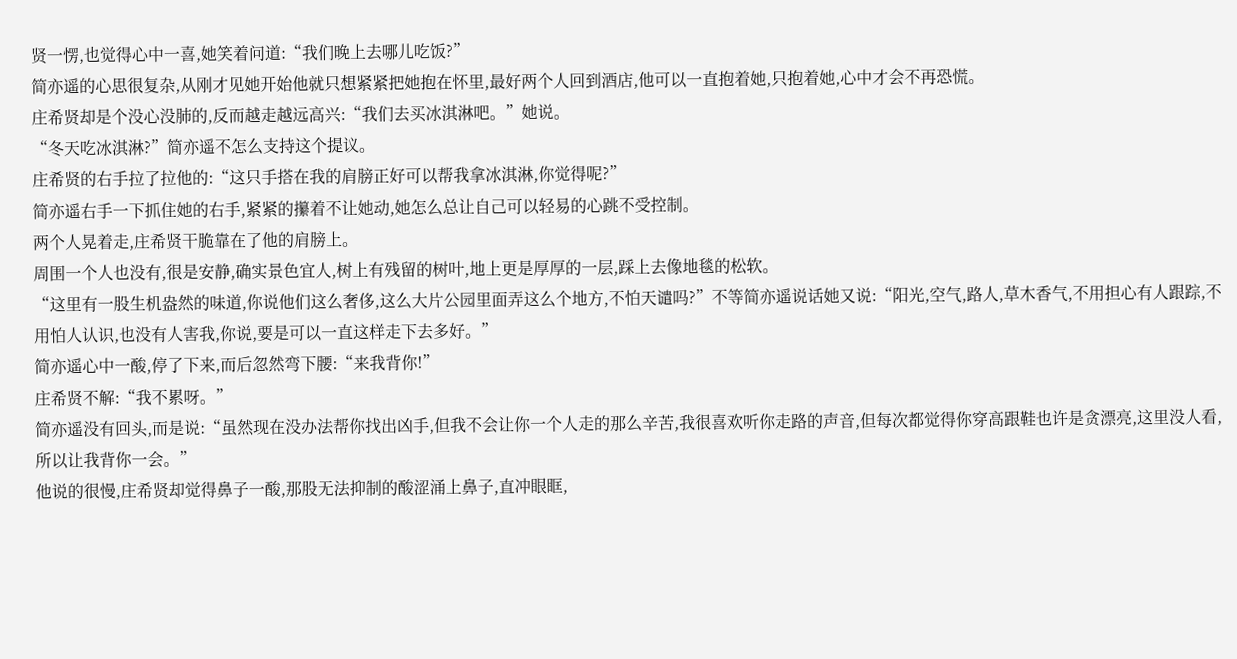贤一愣,也觉得心中一喜,她笑着问道:“我们晚上去哪儿吃饭?”
简亦遥的心思很复杂,从刚才见她开始他就只想紧紧把她抱在怀里,最好两个人回到酒店,他可以一直抱着她,只抱着她,心中才会不再恐慌。
庄希贤却是个没心没肺的,反而越走越远高兴:“我们去买冰淇淋吧。”她说。
“冬天吃冰淇淋?”简亦遥不怎么支持这个提议。
庄希贤的右手拉了拉他的:“这只手搭在我的肩膀正好可以帮我拿冰淇淋,你觉得呢?”
简亦遥右手一下抓住她的右手,紧紧的攥着不让她动,她怎么总让自己可以轻易的心跳不受控制。
两个人晃着走,庄希贤干脆靠在了他的肩膀上。
周围一个人也没有,很是安静,确实景色宜人,树上有残留的树叶,地上更是厚厚的一层,踩上去像地毯的松软。
“这里有一股生机盎然的味道,你说他们这么奢侈,这么大片公园里面弄这么个地方,不怕天谴吗?”不等简亦遥说话她又说:“阳光,空气,路人,草木香气,不用担心有人跟踪,不用怕人认识,也没有人害我,你说,要是可以一直这样走下去多好。”
简亦遥心中一酸,停了下来,而后忽然弯下腰:“来我背你!”
庄希贤不解:“我不累呀。”
简亦遥没有回头,而是说:“虽然现在没办法帮你找出凶手,但我不会让你一个人走的那么辛苦,我很喜欢听你走路的声音,但每次都觉得你穿高跟鞋也许是贪漂亮,这里没人看,所以让我背你一会。”
他说的很慢,庄希贤却觉得鼻子一酸,那股无法抑制的酸涩涌上鼻子,直冲眼眶,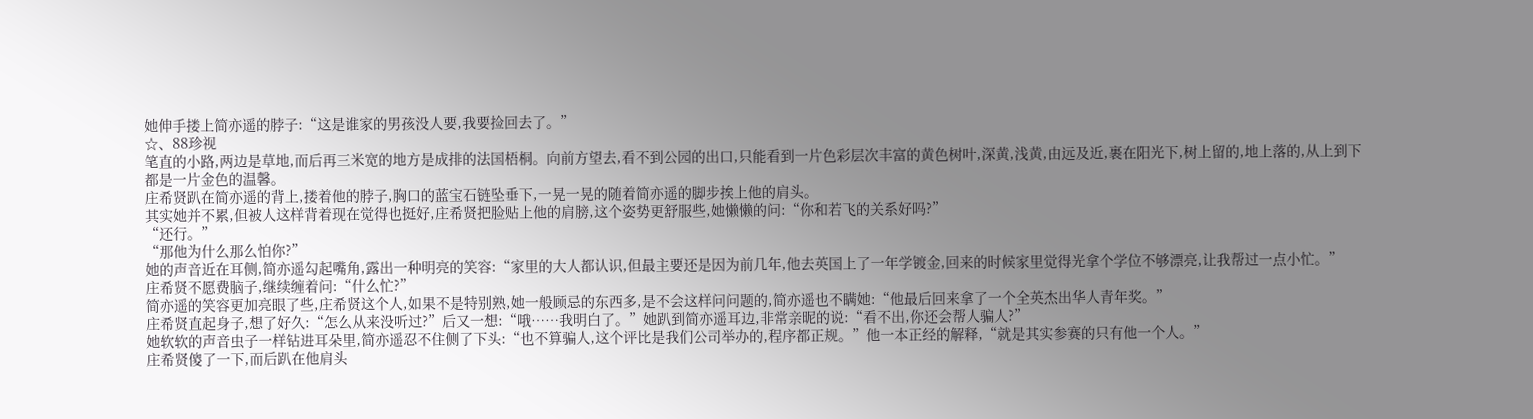她伸手搂上简亦遥的脖子:“这是谁家的男孩没人要,我要捡回去了。”
☆、88珍视
笔直的小路,两边是草地,而后再三米宽的地方是成排的法国梧桐。向前方望去,看不到公园的出口,只能看到一片色彩层次丰富的黄色树叶,深黄,浅黄,由远及近,裹在阳光下,树上留的,地上落的,从上到下都是一片金色的温馨。
庄希贤趴在简亦遥的背上,搂着他的脖子,胸口的蓝宝石链坠垂下,一晃一晃的随着简亦遥的脚步挨上他的肩头。
其实她并不累,但被人这样背着现在觉得也挺好,庄希贤把脸贴上他的肩膀,这个姿势更舒服些,她懒懒的问:“你和若飞的关系好吗?”
“还行。”
“那他为什么那么怕你?”
她的声音近在耳侧,简亦遥勾起嘴角,露出一种明亮的笑容:“家里的大人都认识,但最主要还是因为前几年,他去英国上了一年学镀金,回来的时候家里觉得光拿个学位不够漂亮,让我帮过一点小忙。”
庄希贤不愿费脑子,继续缠着问:“什么忙?”
简亦遥的笑容更加亮眼了些,庄希贤这个人,如果不是特别熟,她一般顾忌的东西多,是不会这样问问题的,简亦遥也不瞒她:“他最后回来拿了一个全英杰出华人青年奖。”
庄希贤直起身子,想了好久:“怎么从来没听过?”后又一想:“哦……我明白了。”她趴到简亦遥耳边,非常亲昵的说:“看不出,你还会帮人骗人?”
她软软的声音虫子一样钻进耳朵里,简亦遥忍不住侧了下头:“也不算骗人,这个评比是我们公司举办的,程序都正规。”他一本正经的解释,“就是其实参赛的只有他一个人。”
庄希贤傻了一下,而后趴在他肩头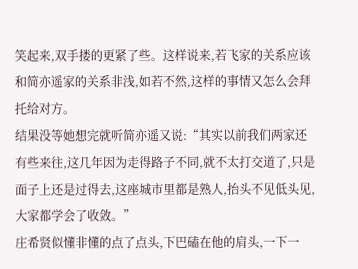笑起来,双手搂的更紧了些。这样说来,若飞家的关系应该和简亦遥家的关系非浅,如若不然,这样的事情又怎么会拜托给对方。
结果没等她想完就听简亦遥又说:“其实以前我们两家还有些来往,这几年因为走得路子不同,就不太打交道了,只是面子上还是过得去,这座城市里都是熟人,抬头不见低头见,大家都学会了收敛。”
庄希贤似懂非懂的点了点头,下巴磕在他的肩头,一下一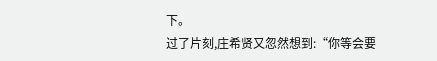下。
过了片刻,庄希贤又忽然想到:“你等会要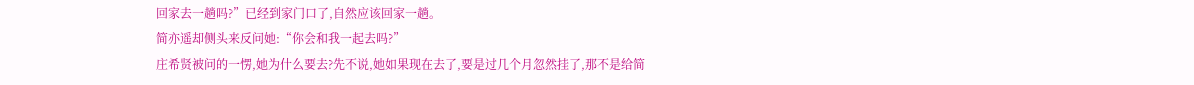回家去一趟吗?”已经到家门口了,自然应该回家一趟。
简亦遥却侧头来反问她:“你会和我一起去吗?”
庄希贤被问的一愣,她为什么要去?先不说,她如果现在去了,要是过几个月忽然挂了,那不是给简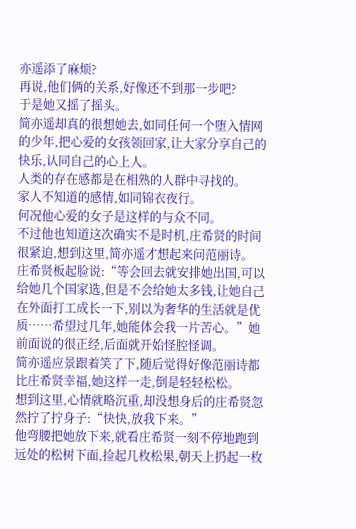亦遥添了麻烦?
再说,他们俩的关系,好像还不到那一步吧?
于是她又摇了摇头。
简亦遥却真的很想她去,如同任何一个堕入情网的少年,把心爱的女孩领回家,让大家分享自己的快乐,认同自己的心上人。
人类的存在感都是在相熟的人群中寻找的。
家人不知道的感情,如同锦衣夜行。
何况他心爱的女子是这样的与众不同。
不过他也知道这次确实不是时机,庄希贤的时间很紧迫,想到这里,简亦遥才想起来问范丽诗。
庄希贤板起脸说:“等会回去就安排她出国,可以给她几个国家选,但是不会给她太多钱,让她自己在外面打工成长一下,别以为奢华的生活就是优质……希望过几年,她能体会我一片苦心。”她前面说的很正经,后面就开始怪腔怪调。
简亦遥应景跟着笑了下,随后觉得好像范丽诗都比庄希贤幸福,她这样一走,倒是轻轻松松。
想到这里,心情就略沉重,却没想身后的庄希贤忽然拧了拧身子:“快快,放我下来。”
他弯腰把她放下来,就看庄希贤一刻不停地跑到远处的松树下面,捡起几枚松果,朝天上扔起一枚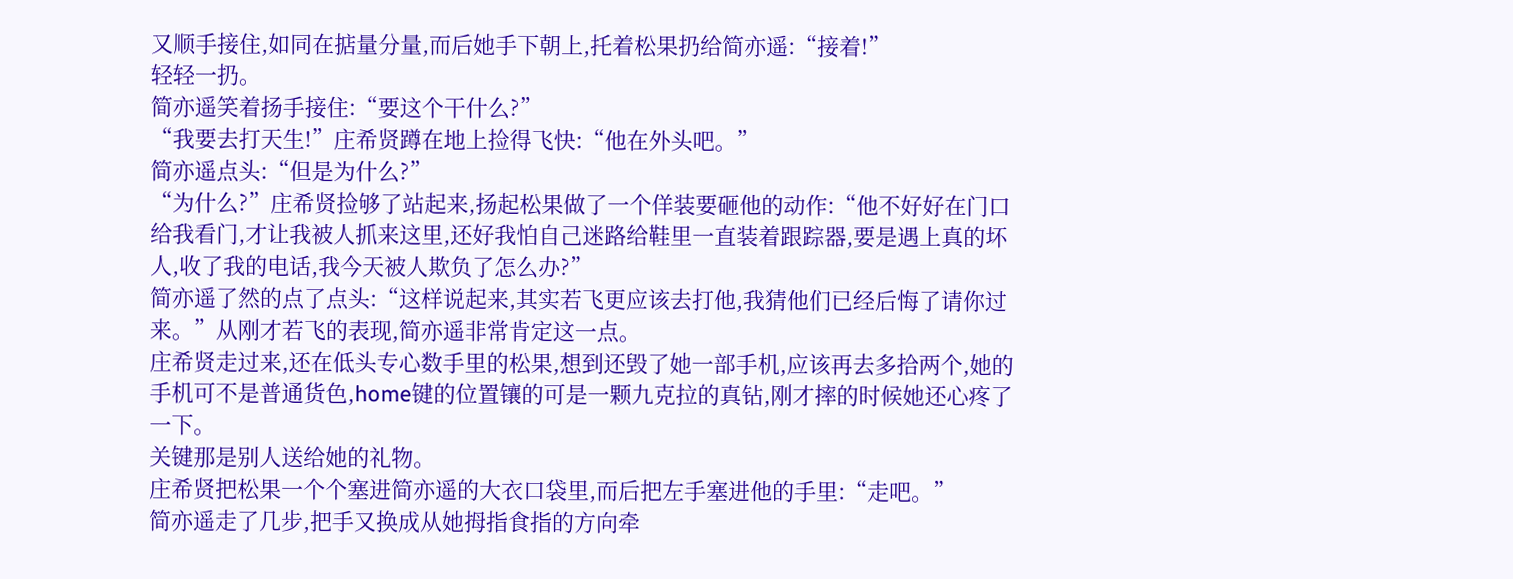又顺手接住,如同在掂量分量,而后她手下朝上,托着松果扔给简亦遥:“接着!”
轻轻一扔。
简亦遥笑着扬手接住:“要这个干什么?”
“我要去打天生!”庄希贤蹲在地上捡得飞快:“他在外头吧。”
简亦遥点头:“但是为什么?”
“为什么?”庄希贤捡够了站起来,扬起松果做了一个佯装要砸他的动作:“他不好好在门口给我看门,才让我被人抓来这里,还好我怕自己迷路给鞋里一直装着跟踪器,要是遇上真的坏人,收了我的电话,我今天被人欺负了怎么办?”
简亦遥了然的点了点头:“这样说起来,其实若飞更应该去打他,我猜他们已经后悔了请你过来。”从刚才若飞的表现,简亦遥非常肯定这一点。
庄希贤走过来,还在低头专心数手里的松果,想到还毁了她一部手机,应该再去多拾两个,她的手机可不是普通货色,home键的位置镶的可是一颗九克拉的真钻,刚才摔的时候她还心疼了一下。
关键那是别人送给她的礼物。
庄希贤把松果一个个塞进简亦遥的大衣口袋里,而后把左手塞进他的手里:“走吧。”
简亦遥走了几步,把手又换成从她拇指食指的方向牵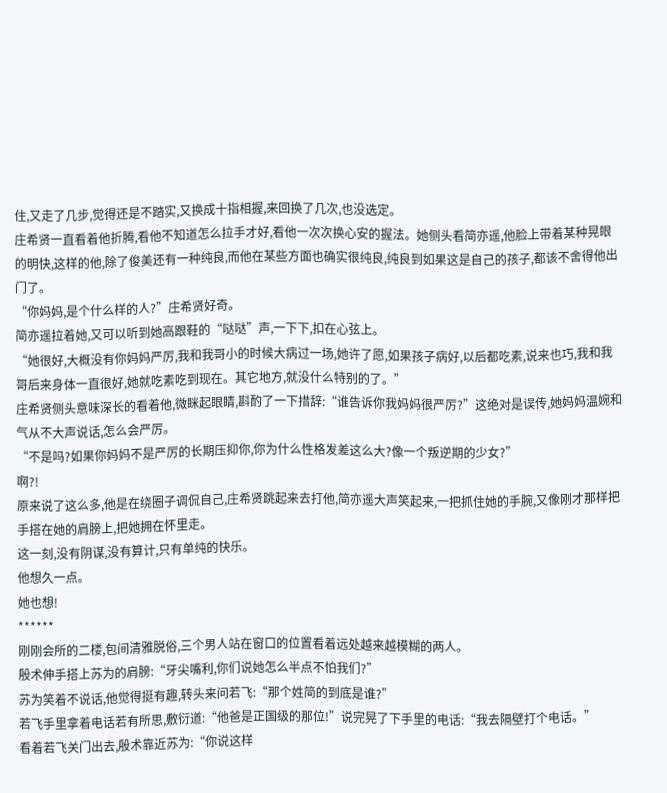住,又走了几步,觉得还是不踏实,又换成十指相握,来回换了几次,也没选定。
庄希贤一直看着他折腾,看他不知道怎么拉手才好,看他一次次换心安的握法。她侧头看简亦遥,他脸上带着某种晃眼的明快,这样的他,除了俊美还有一种纯良,而他在某些方面也确实很纯良,纯良到如果这是自己的孩子,都该不舍得他出门了。
“你妈妈,是个什么样的人?”庄希贤好奇。
简亦遥拉着她,又可以听到她高跟鞋的“哒哒”声,一下下,扣在心弦上。
“她很好,大概没有你妈妈严厉,我和我哥小的时候大病过一场,她许了愿,如果孩子病好,以后都吃素,说来也巧,我和我哥后来身体一直很好,她就吃素吃到现在。其它地方,就没什么特别的了。”
庄希贤侧头意味深长的看着他,微眯起眼睛,斟酌了一下措辞:“谁告诉你我妈妈很严厉?”这绝对是误传,她妈妈温婉和气从不大声说话,怎么会严厉。
“不是吗?如果你妈妈不是严厉的长期压抑你,你为什么性格发差这么大?像一个叛逆期的少女?”
啊?!
原来说了这么多,他是在绕圈子调侃自己,庄希贤跳起来去打他,简亦遥大声笑起来,一把抓住她的手腕,又像刚才那样把手搭在她的肩膀上,把她拥在怀里走。
这一刻,没有阴谋,没有算计,只有单纯的快乐。
他想久一点。
她也想!
******
刚刚会所的二楼,包间清雅脱俗,三个男人站在窗口的位置看着远处越来越模糊的两人。
殷术伸手搭上苏为的肩膀:“牙尖嘴利,你们说她怎么半点不怕我们?”
苏为笑着不说话,他觉得挺有趣,转头来问若飞:“那个姓简的到底是谁?”
若飞手里拿着电话若有所思,敷衍道:“他爸是正国级的那位!”说完晃了下手里的电话:“我去隔壁打个电话。”
看着若飞关门出去,殷术靠近苏为:“你说这样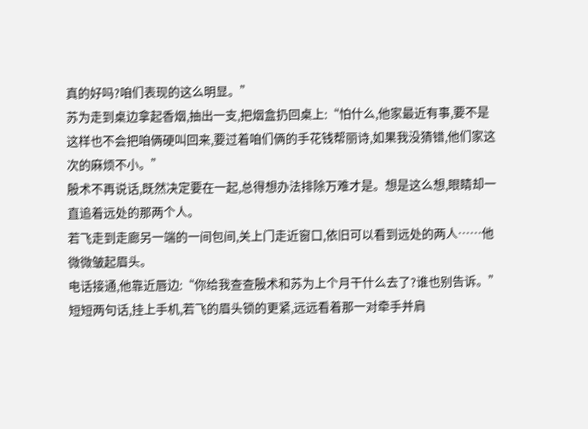真的好吗?咱们表现的这么明显。”
苏为走到桌边拿起香烟,抽出一支,把烟盒扔回桌上:“怕什么,他家最近有事,要不是这样也不会把咱俩硬叫回来,要过着咱们俩的手花钱帮丽诗,如果我没猜错,他们家这次的麻烦不小。”
殷术不再说话,既然决定要在一起,总得想办法排除万难才是。想是这么想,眼睛却一直追着远处的那两个人。
若飞走到走廊另一端的一间包间,关上门走近窗口,依旧可以看到远处的两人……他微微皱起眉头。
电话接通,他靠近唇边:“你给我查查殷术和苏为上个月干什么去了?谁也别告诉。”
短短两句话,挂上手机,若飞的眉头锁的更紧,远远看着那一对牵手并肩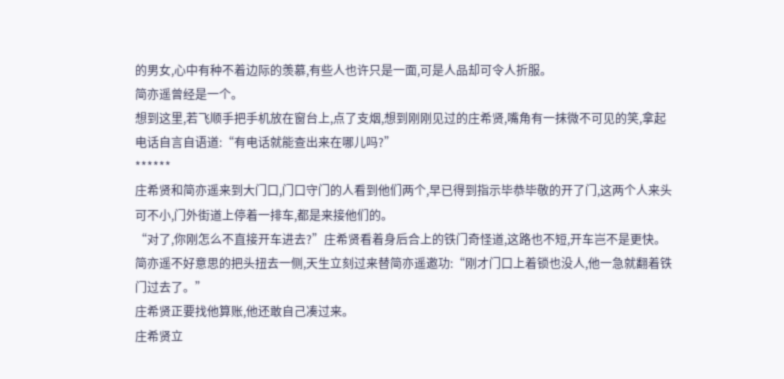的男女,心中有种不着边际的羡慕,有些人也许只是一面,可是人品却可令人折服。
简亦遥曾经是一个。
想到这里,若飞顺手把手机放在窗台上,点了支烟,想到刚刚见过的庄希贤,嘴角有一抹微不可见的笑,拿起电话自言自语道:“有电话就能查出来在哪儿吗?”
******
庄希贤和简亦遥来到大门口,门口守门的人看到他们两个,早已得到指示毕恭毕敬的开了门,这两个人来头可不小,门外街道上停着一排车,都是来接他们的。
“对了,你刚怎么不直接开车进去?”庄希贤看着身后合上的铁门奇怪道,这路也不短,开车岂不是更快。
简亦遥不好意思的把头扭去一侧,天生立刻过来替简亦遥邀功:“刚才门口上着锁也没人,他一急就翻着铁门过去了。”
庄希贤正要找他算账,他还敢自己凑过来。
庄希贤立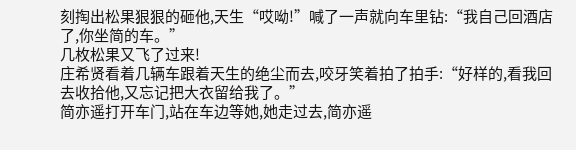刻掏出松果狠狠的砸他,天生“哎呦!”喊了一声就向车里钻:“我自己回酒店了,你坐简的车。”
几枚松果又飞了过来!
庄希贤看着几辆车跟着天生的绝尘而去,咬牙笑着拍了拍手:“好样的,看我回去收拾他,又忘记把大衣留给我了。”
简亦遥打开车门,站在车边等她,她走过去,简亦遥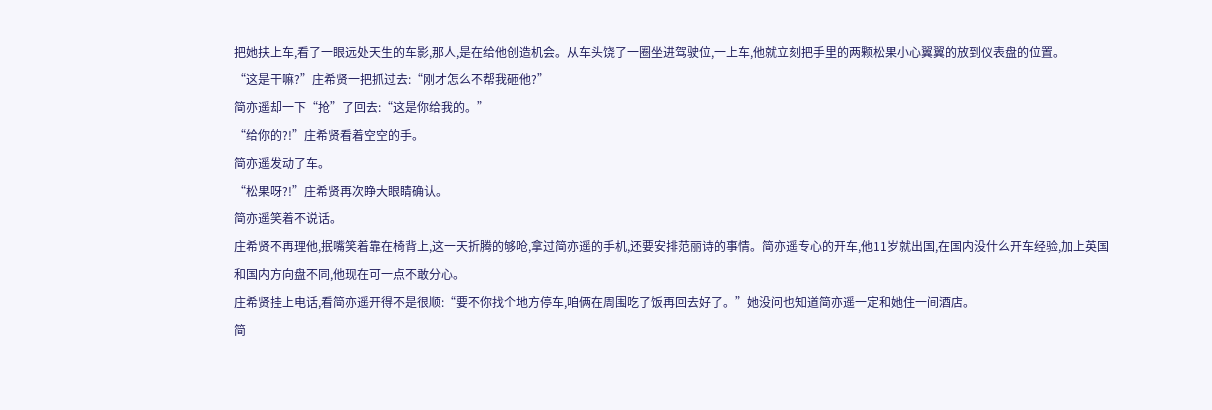把她扶上车,看了一眼远处天生的车影,那人,是在给他创造机会。从车头饶了一圈坐进驾驶位,一上车,他就立刻把手里的两颗松果小心翼翼的放到仪表盘的位置。
“这是干嘛?”庄希贤一把抓过去:“刚才怎么不帮我砸他?”
简亦遥却一下“抢”了回去:“这是你给我的。”
“给你的?!”庄希贤看着空空的手。
简亦遥发动了车。
“松果呀?!”庄希贤再次睁大眼睛确认。
简亦遥笑着不说话。
庄希贤不再理他,抿嘴笑着靠在椅背上,这一天折腾的够呛,拿过简亦遥的手机,还要安排范丽诗的事情。简亦遥专心的开车,他11岁就出国,在国内没什么开车经验,加上英国和国内方向盘不同,他现在可一点不敢分心。
庄希贤挂上电话,看简亦遥开得不是很顺:“要不你找个地方停车,咱俩在周围吃了饭再回去好了。”她没问也知道简亦遥一定和她住一间酒店。
简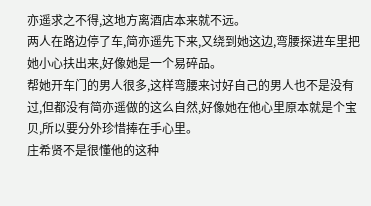亦遥求之不得,这地方离酒店本来就不远。
两人在路边停了车,简亦遥先下来,又绕到她这边,弯腰探进车里把她小心扶出来,好像她是一个易碎品。
帮她开车门的男人很多,这样弯腰来讨好自己的男人也不是没有过,但都没有简亦遥做的这么自然,好像她在他心里原本就是个宝贝,所以要分外珍惜捧在手心里。
庄希贤不是很懂他的这种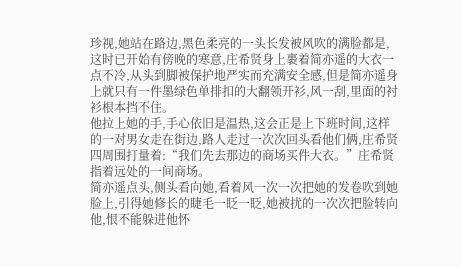珍视,她站在路边,黑色柔亮的一头长发被风吹的满脸都是,这时已开始有傍晚的寒意,庄希贤身上裹着简亦遥的大衣一点不冷,从头到脚被保护地严实而充满安全感,但是简亦遥身上就只有一件墨绿色单排扣的大翻领开衫,风一刮,里面的衬衫根本挡不住。
他拉上她的手,手心依旧是温热,这会正是上下班时间,这样的一对男女走在街边,路人走过一次次回头看他们俩,庄希贤四周围打量着:“我们先去那边的商场买件大衣。”庄希贤指着远处的一间商场。
简亦遥点头,侧头看向她,看着风一次一次把她的发卷吹到她脸上,引得她修长的睫毛一眨一眨,她被扰的一次次把脸转向他,恨不能躲进他怀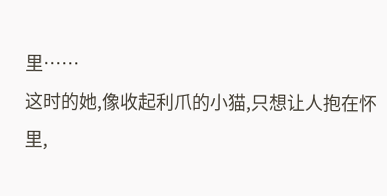里……
这时的她,像收起利爪的小猫,只想让人抱在怀里,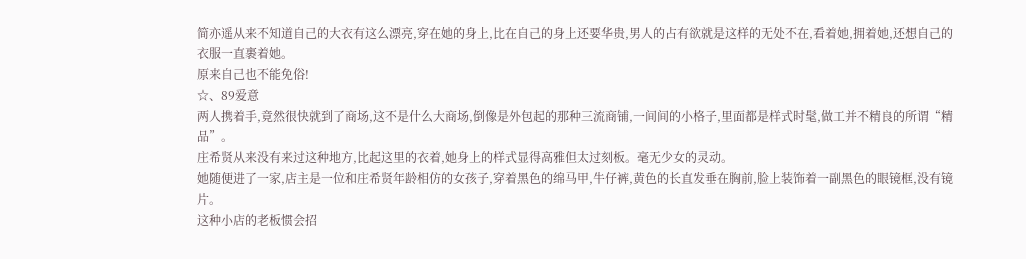简亦遥从来不知道自己的大衣有这么漂亮,穿在她的身上,比在自己的身上还要华贵,男人的占有欲就是这样的无处不在,看着她,拥着她,还想自己的衣服一直裹着她。
原来自己也不能免俗!
☆、89爱意
两人携着手,竟然很快就到了商场,这不是什么大商场,倒像是外包起的那种三流商铺,一间间的小格子,里面都是样式时髦,做工并不精良的所谓“精品”。
庄希贤从来没有来过这种地方,比起这里的衣着,她身上的样式显得高雅但太过刻板。毫无少女的灵动。
她随便进了一家,店主是一位和庄希贤年龄相仿的女孩子,穿着黑色的绵马甲,牛仔裤,黄色的长直发垂在胸前,脸上装饰着一副黑色的眼镜框,没有镜片。
这种小店的老板惯会招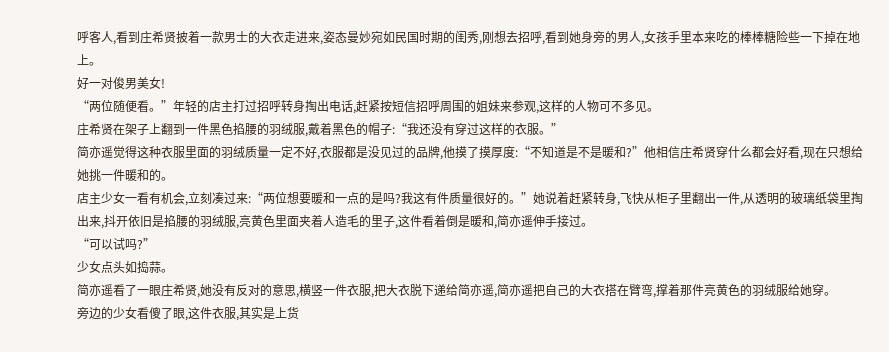呼客人,看到庄希贤披着一款男士的大衣走进来,姿态曼妙宛如民国时期的闺秀,刚想去招呼,看到她身旁的男人,女孩手里本来吃的棒棒糖险些一下掉在地上。
好一对俊男美女!
“两位随便看。”年轻的店主打过招呼转身掏出电话,赶紧按短信招呼周围的姐妹来参观,这样的人物可不多见。
庄希贤在架子上翻到一件黑色掐腰的羽绒服,戴着黑色的帽子:“我还没有穿过这样的衣服。”
简亦遥觉得这种衣服里面的羽绒质量一定不好,衣服都是没见过的品牌,他摸了摸厚度:“不知道是不是暖和?”他相信庄希贤穿什么都会好看,现在只想给她挑一件暖和的。
店主少女一看有机会,立刻凑过来:“两位想要暖和一点的是吗?我这有件质量很好的。”她说着赶紧转身,飞快从柜子里翻出一件,从透明的玻璃纸袋里掏出来,抖开依旧是掐腰的羽绒服,亮黄色里面夹着人造毛的里子,这件看着倒是暖和,简亦遥伸手接过。
“可以试吗?”
少女点头如捣蒜。
简亦遥看了一眼庄希贤,她没有反对的意思,横竖一件衣服,把大衣脱下递给简亦遥,简亦遥把自己的大衣搭在臂弯,撑着那件亮黄色的羽绒服给她穿。
旁边的少女看傻了眼,这件衣服,其实是上货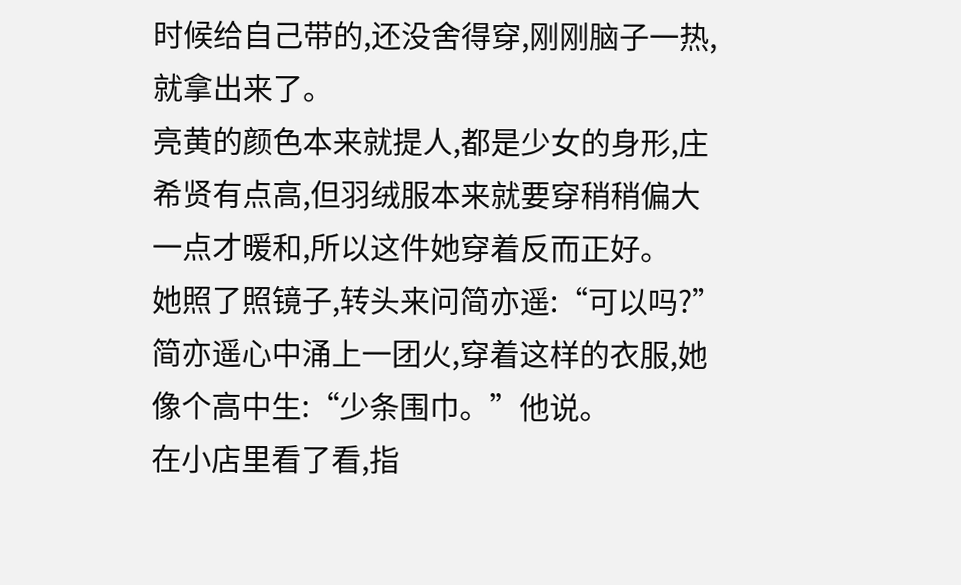时候给自己带的,还没舍得穿,刚刚脑子一热,就拿出来了。
亮黄的颜色本来就提人,都是少女的身形,庄希贤有点高,但羽绒服本来就要穿稍稍偏大一点才暖和,所以这件她穿着反而正好。
她照了照镜子,转头来问简亦遥:“可以吗?”
简亦遥心中涌上一团火,穿着这样的衣服,她像个高中生:“少条围巾。”他说。
在小店里看了看,指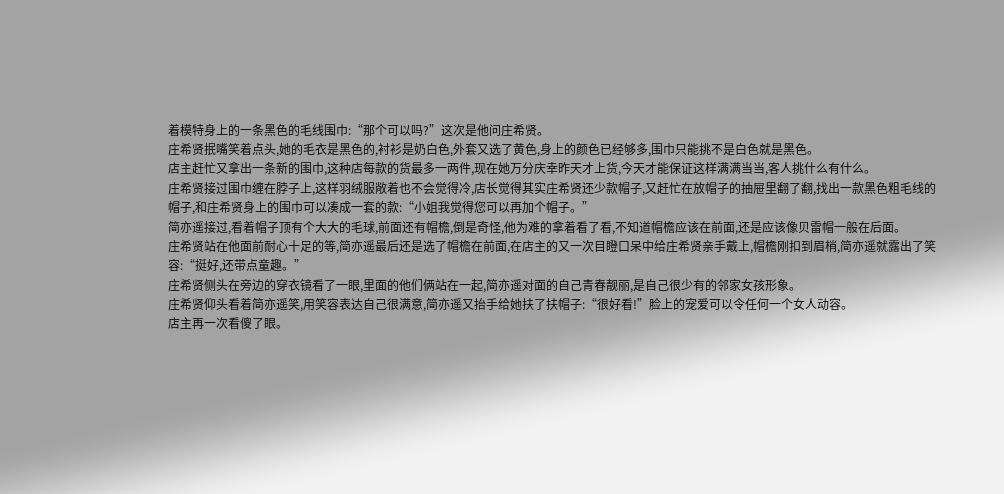着模特身上的一条黑色的毛线围巾:“那个可以吗?”这次是他问庄希贤。
庄希贤抿嘴笑着点头,她的毛衣是黑色的,衬衫是奶白色,外套又选了黄色,身上的颜色已经够多,围巾只能挑不是白色就是黑色。
店主赶忙又拿出一条新的围巾,这种店每款的货最多一两件,现在她万分庆幸昨天才上货,今天才能保证这样满满当当,客人挑什么有什么。
庄希贤接过围巾缠在脖子上,这样羽绒服敞着也不会觉得冷,店长觉得其实庄希贤还少款帽子,又赶忙在放帽子的抽屉里翻了翻,找出一款黑色粗毛线的帽子,和庄希贤身上的围巾可以凑成一套的款:“小姐我觉得您可以再加个帽子。”
简亦遥接过,看着帽子顶有个大大的毛球,前面还有帽檐,倒是奇怪,他为难的拿着看了看,不知道帽檐应该在前面,还是应该像贝雷帽一般在后面。
庄希贤站在他面前耐心十足的等,简亦遥最后还是选了帽檐在前面,在店主的又一次目瞪口呆中给庄希贤亲手戴上,帽檐刚扣到眉梢,简亦遥就露出了笑容:“挺好,还带点童趣。”
庄希贤侧头在旁边的穿衣镜看了一眼,里面的他们俩站在一起,简亦遥对面的自己青春靓丽,是自己很少有的邻家女孩形象。
庄希贤仰头看着简亦遥笑,用笑容表达自己很满意,简亦遥又抬手给她扶了扶帽子:“很好看!”脸上的宠爱可以令任何一个女人动容。
店主再一次看傻了眼。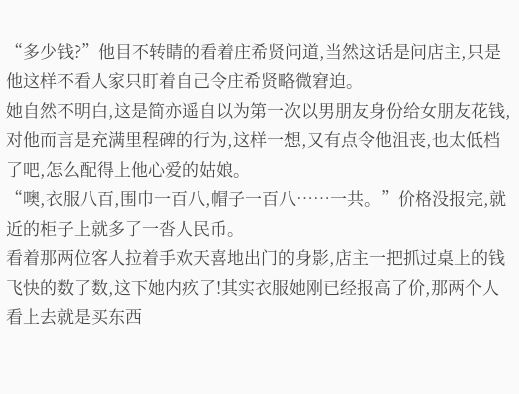“多少钱?”他目不转睛的看着庄希贤问道,当然这话是问店主,只是他这样不看人家只盯着自己令庄希贤略微窘迫。
她自然不明白,这是简亦遥自以为第一次以男朋友身份给女朋友花钱,对他而言是充满里程碑的行为,这样一想,又有点令他沮丧,也太低档了吧,怎么配得上他心爱的姑娘。
“噢,衣服八百,围巾一百八,帽子一百八……一共。”价格没报完,就近的柜子上就多了一沓人民币。
看着那两位客人拉着手欢天喜地出门的身影,店主一把抓过桌上的钱飞快的数了数,这下她内疚了!其实衣服她刚已经报高了价,那两个人看上去就是买东西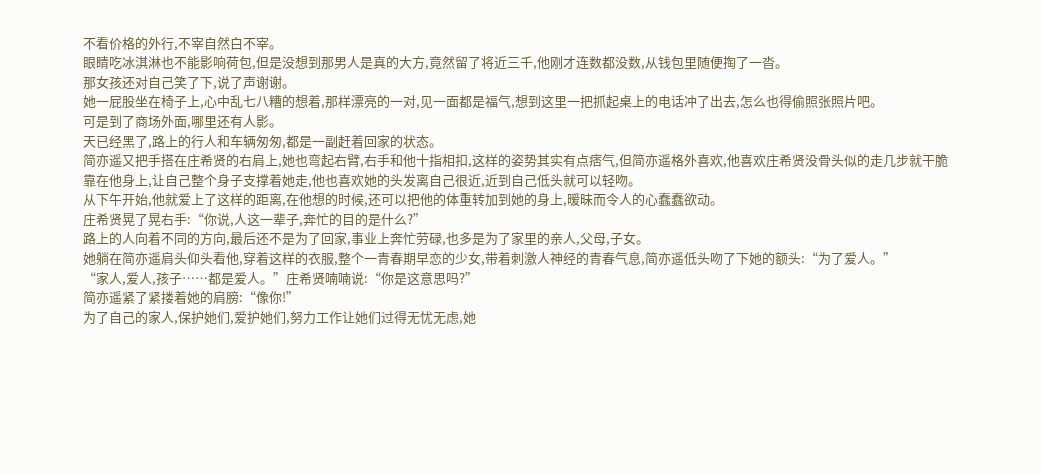不看价格的外行,不宰自然白不宰。
眼睛吃冰淇淋也不能影响荷包,但是没想到那男人是真的大方,竟然留了将近三千,他刚才连数都没数,从钱包里随便掏了一沓。
那女孩还对自己笑了下,说了声谢谢。
她一屁股坐在椅子上,心中乱七八糟的想着,那样漂亮的一对,见一面都是福气,想到这里一把抓起桌上的电话冲了出去,怎么也得偷照张照片吧。
可是到了商场外面,哪里还有人影。
天已经黑了,路上的行人和车辆匆匆,都是一副赶着回家的状态。
简亦遥又把手搭在庄希贤的右肩上,她也弯起右臂,右手和他十指相扣,这样的姿势其实有点痞气,但简亦遥格外喜欢,他喜欢庄希贤没骨头似的走几步就干脆靠在他身上,让自己整个身子支撑着她走,他也喜欢她的头发离自己很近,近到自己低头就可以轻吻。
从下午开始,他就爱上了这样的距离,在他想的时候,还可以把他的体重转加到她的身上,暧昧而令人的心蠢蠢欲动。
庄希贤晃了晃右手:“你说,人这一辈子,奔忙的目的是什么?”
路上的人向着不同的方向,最后还不是为了回家,事业上奔忙劳碌,也多是为了家里的亲人,父母,子女。
她躺在简亦遥肩头仰头看他,穿着这样的衣服,整个一青春期早恋的少女,带着刺激人神经的青春气息,简亦遥低头吻了下她的额头:“为了爱人。”
“家人,爱人,孩子……都是爱人。”庄希贤喃喃说:“你是这意思吗?”
简亦遥紧了紧搂着她的肩膀:“像你!”
为了自己的家人,保护她们,爱护她们,努力工作让她们过得无忧无虑,她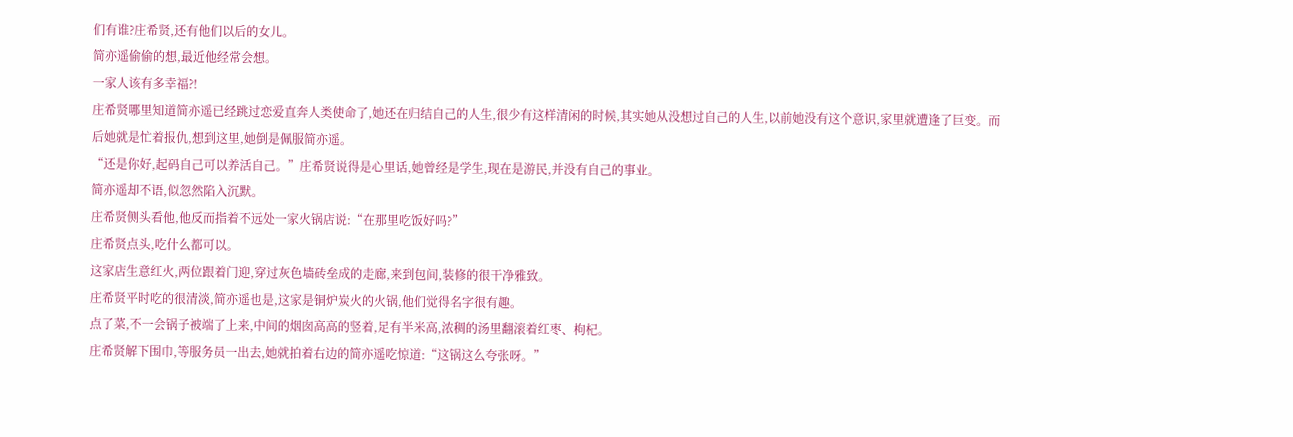们有谁?庄希贤,还有他们以后的女儿。
简亦遥偷偷的想,最近他经常会想。
一家人该有多幸福?!
庄希贤哪里知道简亦遥已经跳过恋爱直奔人类使命了,她还在归结自己的人生,很少有这样清闲的时候,其实她从没想过自己的人生,以前她没有这个意识,家里就遭逢了巨变。而后她就是忙着报仇,想到这里,她倒是佩服简亦遥。
“还是你好,起码自己可以养活自己。”庄希贤说得是心里话,她曾经是学生,现在是游民,并没有自己的事业。
简亦遥却不语,似忽然陷入沉默。
庄希贤侧头看他,他反而指着不远处一家火锅店说:“在那里吃饭好吗?”
庄希贤点头,吃什么都可以。
这家店生意红火,两位跟着门迎,穿过灰色墙砖垒成的走廊,来到包间,装修的很干净雅致。
庄希贤平时吃的很清淡,简亦遥也是,这家是铜炉炭火的火锅,他们觉得名字很有趣。
点了菜,不一会锅子被端了上来,中间的烟囱高高的竖着,足有半米高,浓稠的汤里翻滚着红枣、枸杞。
庄希贤解下围巾,等服务员一出去,她就拍着右边的简亦遥吃惊道:“这锅这么夸张呀。”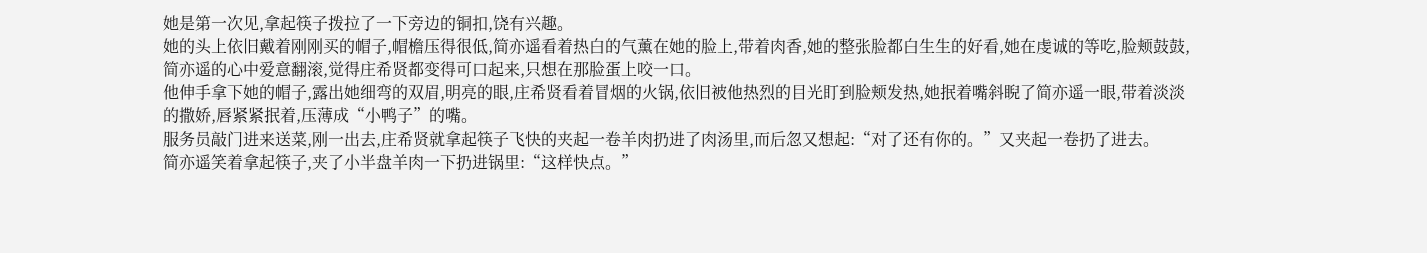她是第一次见,拿起筷子拨拉了一下旁边的铜扣,饶有兴趣。
她的头上依旧戴着刚刚买的帽子,帽檐压得很低,简亦遥看着热白的气薰在她的脸上,带着肉香,她的整张脸都白生生的好看,她在虔诚的等吃,脸颊鼓鼓,简亦遥的心中爱意翻滚,觉得庄希贤都变得可口起来,只想在那脸蛋上咬一口。
他伸手拿下她的帽子,露出她细弯的双眉,明亮的眼,庄希贤看着冒烟的火锅,依旧被他热烈的目光盯到脸颊发热,她抿着嘴斜睨了简亦遥一眼,带着淡淡的撒娇,唇紧紧抿着,压薄成“小鸭子”的嘴。
服务员敲门进来送菜,刚一出去,庄希贤就拿起筷子飞快的夹起一卷羊肉扔进了肉汤里,而后忽又想起:“对了还有你的。”又夹起一卷扔了进去。
简亦遥笑着拿起筷子,夹了小半盘羊肉一下扔进锅里:“这样快点。”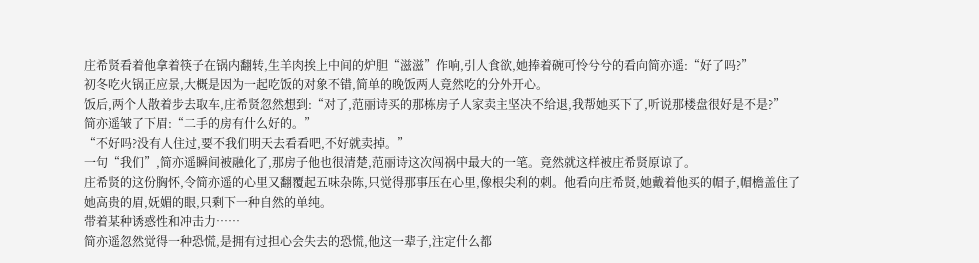庄希贤看着他拿着筷子在锅内翻转,生羊肉挨上中间的炉胆“滋滋”作响,引人食欲,她捧着碗可怜兮兮的看向简亦遥:“好了吗?”
初冬吃火锅正应景,大概是因为一起吃饭的对象不错,简单的晚饭两人竟然吃的分外开心。
饭后,两个人散着步去取车,庄希贤忽然想到:“对了,范丽诗买的那栋房子人家卖主坚决不给退,我帮她买下了,听说那楼盘很好是不是?”
简亦遥皱了下眉:“二手的房有什么好的。”
“不好吗?没有人住过,要不我们明天去看看吧,不好就卖掉。”
一句“我们”,简亦遥瞬间被融化了,那房子他也很清楚,范丽诗这次闯祸中最大的一笔。竟然就这样被庄希贤原谅了。
庄希贤的这份胸怀,令简亦遥的心里又翻覆起五味杂陈,只觉得那事压在心里,像根尖利的刺。他看向庄希贤,她戴着他买的帽子,帽檐盖住了她高贵的眉,妩媚的眼,只剩下一种自然的单纯。
带着某种诱惑性和冲击力……
简亦遥忽然觉得一种恐慌,是拥有过担心会失去的恐慌,他这一辈子,注定什么都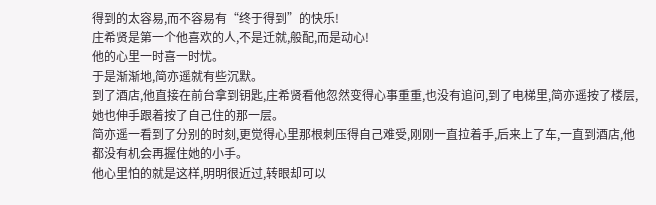得到的太容易,而不容易有“终于得到”的快乐!
庄希贤是第一个他喜欢的人,不是迁就,般配,而是动心!
他的心里一时喜一时忧。
于是渐渐地,简亦遥就有些沉默。
到了酒店,他直接在前台拿到钥匙,庄希贤看他忽然变得心事重重,也没有追问,到了电梯里,简亦遥按了楼层,她也伸手跟着按了自己住的那一层。
简亦遥一看到了分别的时刻,更觉得心里那根刺压得自己难受,刚刚一直拉着手,后来上了车,一直到酒店,他都没有机会再握住她的小手。
他心里怕的就是这样,明明很近过,转眼却可以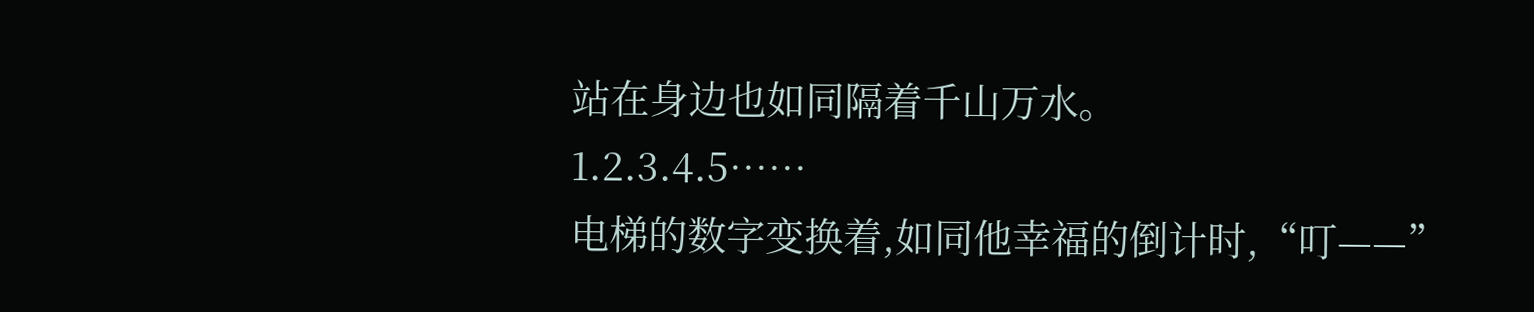站在身边也如同隔着千山万水。
1.2.3.4.5……
电梯的数字变换着,如同他幸福的倒计时,“叮——”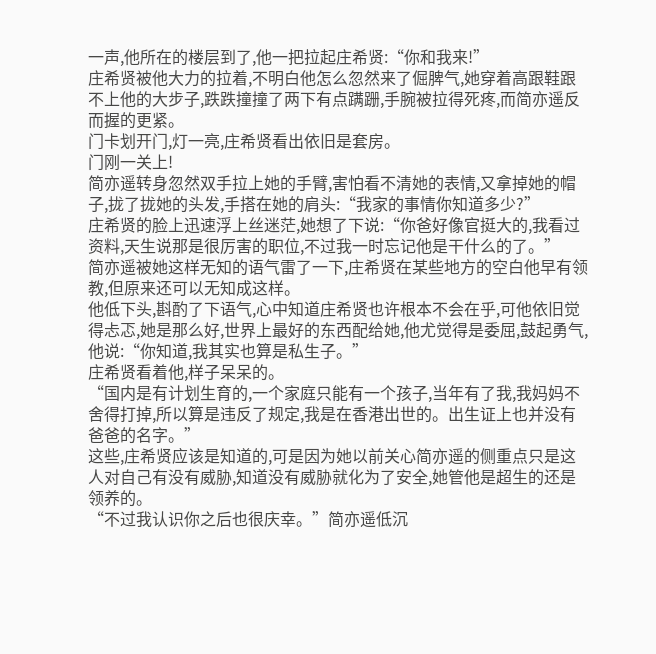一声,他所在的楼层到了,他一把拉起庄希贤:“你和我来!”
庄希贤被他大力的拉着,不明白他怎么忽然来了倔脾气,她穿着高跟鞋跟不上他的大步子,跌跌撞撞了两下有点蹒跚,手腕被拉得死疼,而简亦遥反而握的更紧。
门卡划开门,灯一亮,庄希贤看出依旧是套房。
门刚一关上!
简亦遥转身忽然双手拉上她的手臂,害怕看不清她的表情,又拿掉她的帽子,拢了拢她的头发,手搭在她的肩头:“我家的事情你知道多少?”
庄希贤的脸上迅速浮上丝迷茫,她想了下说:“你爸好像官挺大的,我看过资料,天生说那是很厉害的职位,不过我一时忘记他是干什么的了。”
简亦遥被她这样无知的语气雷了一下,庄希贤在某些地方的空白他早有领教,但原来还可以无知成这样。
他低下头,斟酌了下语气,心中知道庄希贤也许根本不会在乎,可他依旧觉得忐忑,她是那么好,世界上最好的东西配给她,他尤觉得是委屈,鼓起勇气,他说:“你知道,我其实也算是私生子。”
庄希贤看着他,样子呆呆的。
“国内是有计划生育的,一个家庭只能有一个孩子,当年有了我,我妈妈不舍得打掉,所以算是违反了规定,我是在香港出世的。出生证上也并没有爸爸的名字。”
这些,庄希贤应该是知道的,可是因为她以前关心简亦遥的侧重点只是这人对自己有没有威胁,知道没有威胁就化为了安全,她管他是超生的还是领养的。
“不过我认识你之后也很庆幸。”简亦遥低沉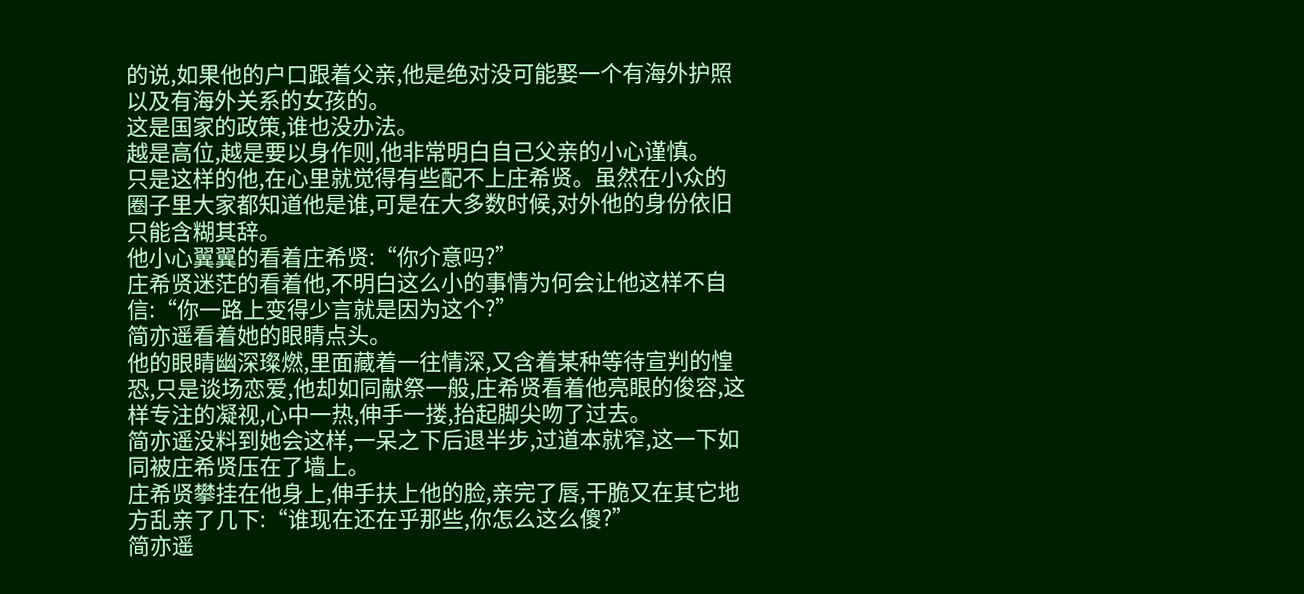的说,如果他的户口跟着父亲,他是绝对没可能娶一个有海外护照以及有海外关系的女孩的。
这是国家的政策,谁也没办法。
越是高位,越是要以身作则,他非常明白自己父亲的小心谨慎。
只是这样的他,在心里就觉得有些配不上庄希贤。虽然在小众的圈子里大家都知道他是谁,可是在大多数时候,对外他的身份依旧只能含糊其辞。
他小心翼翼的看着庄希贤:“你介意吗?”
庄希贤迷茫的看着他,不明白这么小的事情为何会让他这样不自信:“你一路上变得少言就是因为这个?”
简亦遥看着她的眼睛点头。
他的眼睛幽深璨燃,里面藏着一往情深,又含着某种等待宣判的惶恐,只是谈场恋爱,他却如同献祭一般,庄希贤看着他亮眼的俊容,这样专注的凝视,心中一热,伸手一搂,抬起脚尖吻了过去。
简亦遥没料到她会这样,一呆之下后退半步,过道本就窄,这一下如同被庄希贤压在了墙上。
庄希贤攀挂在他身上,伸手扶上他的脸,亲完了唇,干脆又在其它地方乱亲了几下:“谁现在还在乎那些,你怎么这么傻?”
简亦遥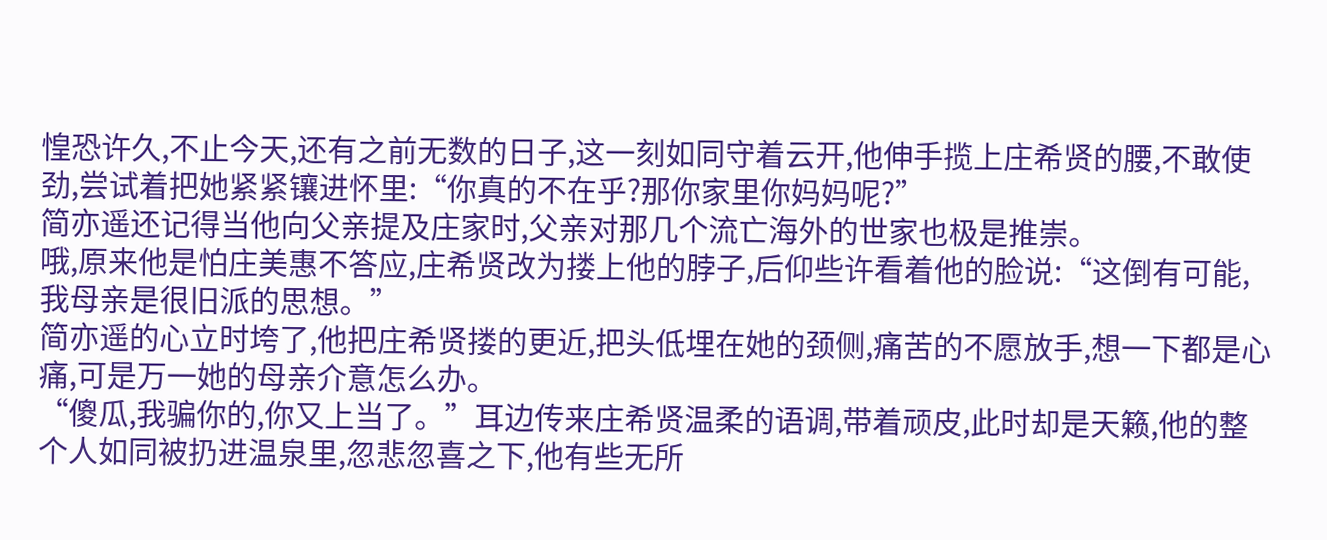惶恐许久,不止今天,还有之前无数的日子,这一刻如同守着云开,他伸手揽上庄希贤的腰,不敢使劲,尝试着把她紧紧镶进怀里:“你真的不在乎?那你家里你妈妈呢?”
简亦遥还记得当他向父亲提及庄家时,父亲对那几个流亡海外的世家也极是推崇。
哦,原来他是怕庄美惠不答应,庄希贤改为搂上他的脖子,后仰些许看着他的脸说:“这倒有可能,我母亲是很旧派的思想。”
简亦遥的心立时垮了,他把庄希贤搂的更近,把头低埋在她的颈侧,痛苦的不愿放手,想一下都是心痛,可是万一她的母亲介意怎么办。
“傻瓜,我骗你的,你又上当了。”耳边传来庄希贤温柔的语调,带着顽皮,此时却是天籁,他的整个人如同被扔进温泉里,忽悲忽喜之下,他有些无所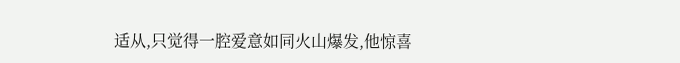适从,只觉得一腔爱意如同火山爆发,他惊喜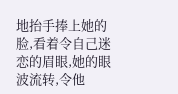地抬手捧上她的脸,看着令自己迷恋的眉眼,她的眼波流转,令他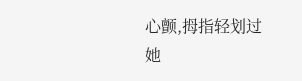心颤,拇指轻划过她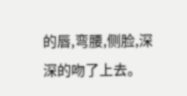的唇,弯腰,侧脸,深深的吻了上去。